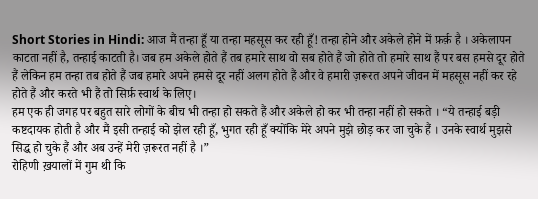Short Stories in Hindi: आज मैं तन्हा हूँ या तन्हा महसूस कर रही हूँ! तन्हा होने और अकेले होने में फ़र्क़ है । अकेलापन काटता नहीं है, तन्हाई काटती है। जब हम अकेले होते हैं तब हमारे साथ वो सब होते हैं जो होते तो हमारे साथ हैं पर बस हमसे दूर होते हैं लेकिन हम तन्हा तब होते हैं जब हमारे अपने हमसे दूर नहीं अलग होते हैं और वे हमारी ज़रूरत अपने जीवन में महसूस नहीं कर रहे होते हैं और करते भी हैं तो सिर्फ़ स्वार्थ के लिए।
हम एक ही जगह पर बहुत सारे लोगों के बीच भी तन्हा हो सकते हैं और अकेले हो कर भी तन्हा नहीं हो सकते । “ये तन्हाई बड़ी कष्टदायक होती है और मैं इसी तन्हाई को झेल रही हूँ, भुगत रही हूँ क्योंकि मेरे अपने मुझे छोड़ कर जा चुके हैं । उनके स्वार्थ मुझसे सिद्ध हो चुके हैं और अब उन्हें मेरी ज़रूरत नहीं है ।”
रोहिणी ख़यालों में गुम थी कि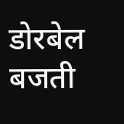डोरबेल बजती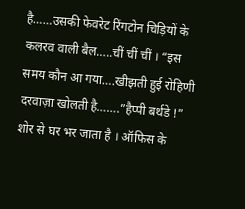है……उसकी फेवरेट रिंगटोन चिड़ियों के कलरव वाली बैल…..चीं चीं चीं । “इस समय कौन आ गया….खीझती हुई रोहिणी दरवाज़ा खोलती है…….”हैप्पी बर्थडे !” शोर से घर भर जाता है । ऑफिस के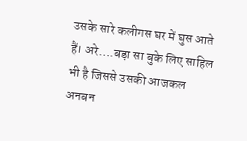उसके सारे कलीगस घर में घुस आते हैं। अरे….बड़ा सा बुके लिए साहिल भी है जिससे उसकी आजकल अनबन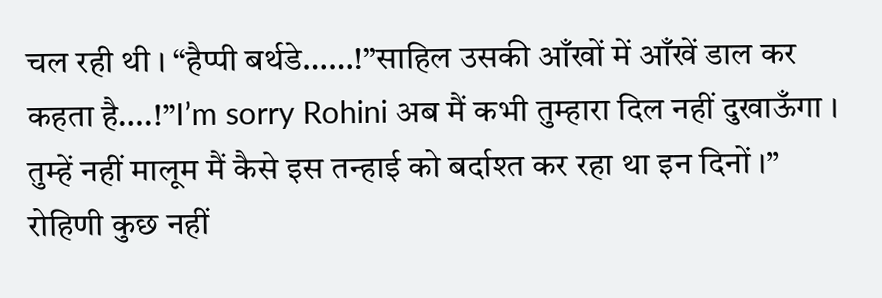चल रही थी । “हैप्पी बर्थडे……!”साहिल उसकी आँखों में आँखें डाल कर कहता है….!”I’m sorry Rohini अब मैं कभी तुम्हारा दिल नहीं दुखाऊँगा ।
तुम्हें नहीं मालूम मैं कैसे इस तन्हाई को बर्दाश्त कर रहा था इन दिनों ।” रोहिणी कुछ नहीं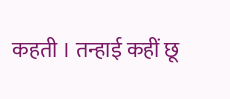कहती । तन्हाई कहीं छू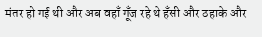मंतर हो गई थी और अब वहाँ गूँज रहे थे हँसी और ठहाके और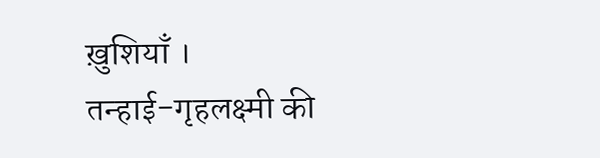ख़ुशियाँ ।
तन्हाई-गृहलक्ष्मी की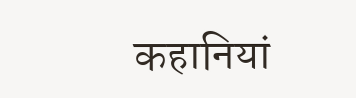कहानियां